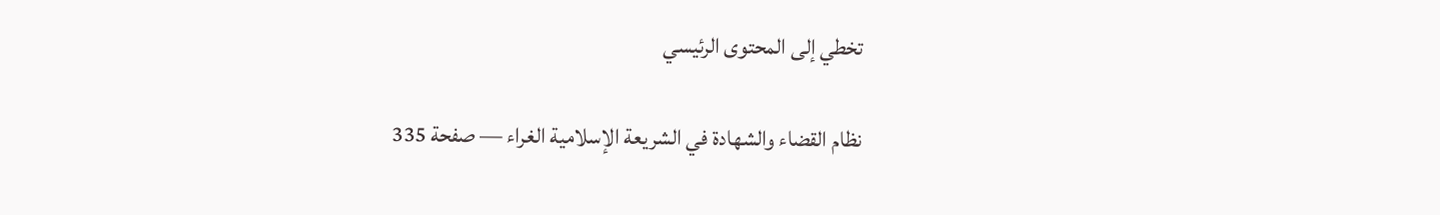تخطي إلى المحتوى الرئيسي

نظام القضاء والشهادة في الشريعة الإسلامية الغراء — صفحة 335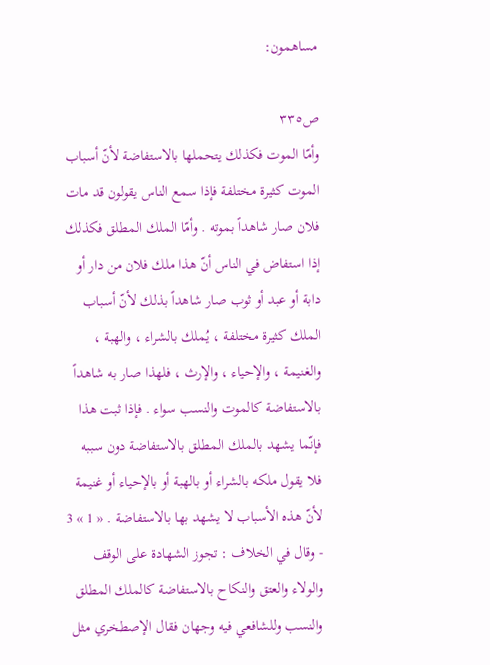مساهمون:

ص٣٣٥
وأمّا الموت فكذلك يتحملها بالاستفاضة لأنّ أسباب الموت كثيرة مختلفة فإذا سمع الناس يقولون قد مات فلان صار شاهداً بموته . وأمّا الملك المطلق فكذلك إذا استفاض في الناس أنّ هذا ملك فلان من دار أو دابة أو عبد أو ثوب صار شاهداً بذلك لأنّ أسباب الملك كثيرة مختلفة ، يُملك بالشراء ، والهبة ، والغنيمة ، والإحياء ، والإرث ، فلهذا صار به شاهداً بالاستفاضة كالموت والنسب سواء . فإذا ثبت هذا فإنّما يشهد بالملك المطلق بالاستفاضة دون سببه فلا يقول ملكه بالشراء أو بالهبة أو بالإحياء أو غنيمة لأنّ هذه الأسباب لا يشهد بها بالاستفاضة . « 1 » 3 - وقال في الخلاف : تجوز الشهادة على الوقف والولاء والعتق والنكاح بالاستفاضة كالملك المطلق والنسب وللشافعي فيه وجهان فقال الإصطخري مثل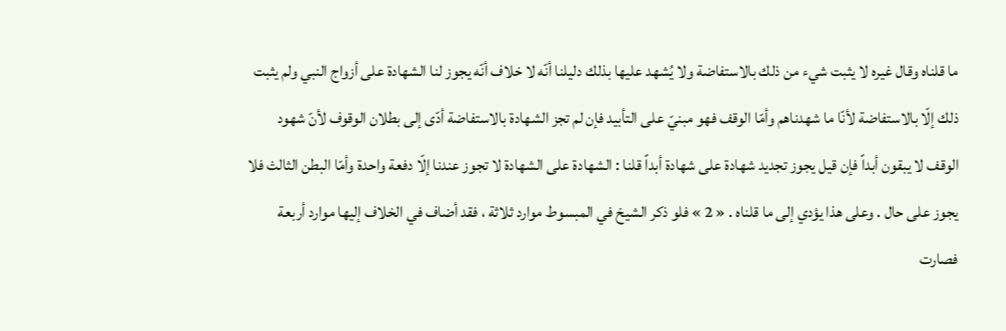ما قلناه وقال غيره لا يثبت شيء من ذلك بالاستفاضة ولا يُشهد عليها بذلك دليلنا أنّه لا خلاف أنّه يجوز لنا الشهادة على أزواج النبي ولم يثبت ذلك إلّا بالاستفاضة لأنّا ما شهدناهم وأمّا الوقف فهو مبنيّ على التأبيد فإن لم تجز الشهادة بالاستفاضة أدّى إلى بطلان الوقوف لأنّ شهود الوقف لا يبقون أبداً فإن قيل يجوز تجديد شهادة على شهادة أبداً قلنا : الشهادة على الشهادة لا تجوز عندنا إلّا دفعة واحدة وأمّا البطن الثالث فلا يجوز على حال . وعلى هذا يؤدي إلى ما قلناه . « 2 » فلو ذكر الشيخ في المبسوط موارد ثلاثة ، فقد أضاف في الخلاف إليها موارد أربعة فصارت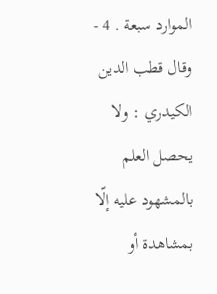الموارد سبعة . 4 - وقال قطب الدين الكيدري : ولا يحصل العلم بالمشهود عليه إلّا بمشاهدة أو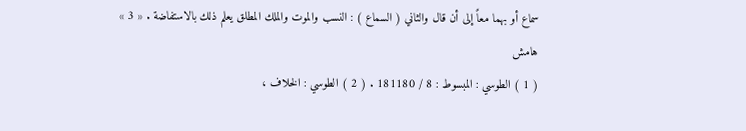سماع أو بهما معاً إلى أن قال والثاني ( السماع ) : النسب والموت والملك المطلق يعلم ذلك بالاستفاضة . « 3 »
هامش
( 1 ) الطوسي : المبسوط : 8 / 181180 . ( 2 ) الطوسي : الخلاف ،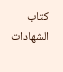كتاب الشهادات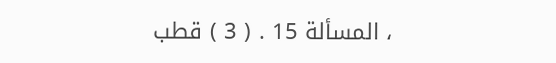، المسألة 15 . ( 3 ) قطب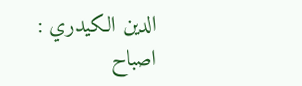الدين الكيدري : اصباح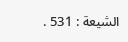الشيعة : 531 .